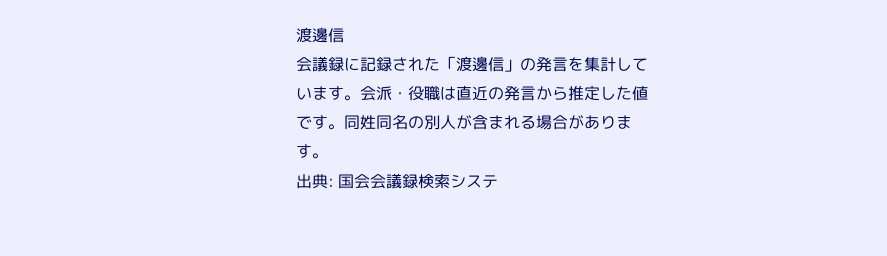渡邊信
会議録に記録された「渡邊信」の発言を集計しています。会派・役職は直近の発言から推定した値です。同姓同名の別人が含まれる場合があります。
出典: 国会会議録検索システ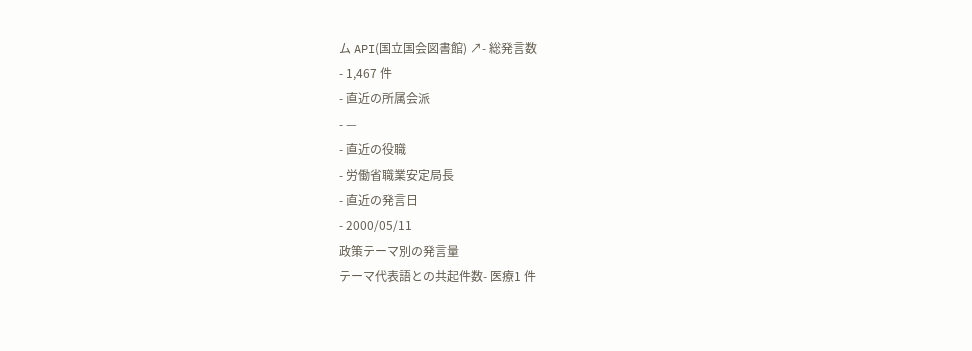ム API(国立国会図書館) ↗- 総発言数
- 1,467 件
- 直近の所属会派
- —
- 直近の役職
- 労働省職業安定局長
- 直近の発言日
- 2000/05/11
政策テーマ別の発言量
テーマ代表語との共起件数- 医療1 件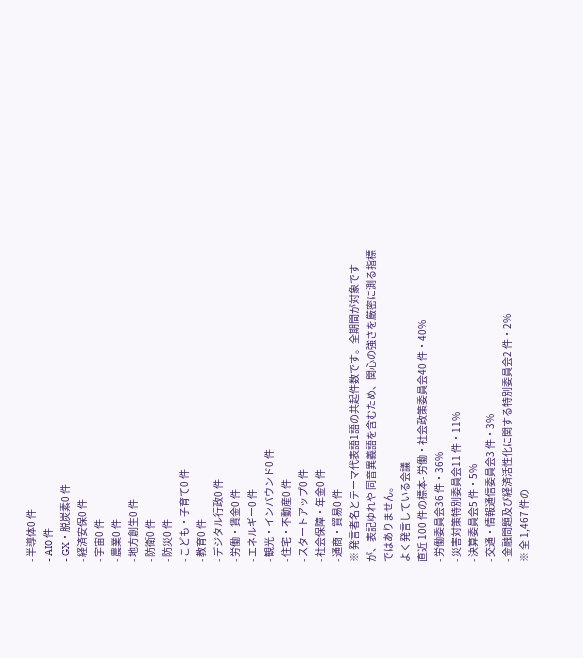- 半導体0 件
- AI0 件
- GX・脱炭素0 件
- 経済安保0 件
- 宇宙0 件
- 農業0 件
- 地方創生0 件
- 防衛0 件
- 防災0 件
- こども・子育て0 件
- 教育0 件
- デジタル行政0 件
- 労働・賃金0 件
- エネルギー0 件
- 観光・インバウンド0 件
- 住宅・不動産0 件
- スタートアップ0 件
- 社会保障・年金0 件
- 通商・貿易0 件
※ 発言者名とテーマ代表語1語の共起件数です。全期間が対象ですが、表記ゆれや 同音異義語を含むため、関心の強さを厳密に測る指標ではありません。
よく発言している会議
直近 100 件の標本- 労働・社会政策委員会40 件・40%
- 労働委員会36 件・36%
- 災害対策特別委員会11 件・11%
- 決算委員会5 件・5%
- 交通・情報通信委員会3 件・3%
- 金融問題及び経済活性化に関する特別委員会2 件・2%
※ 全 1,467 件の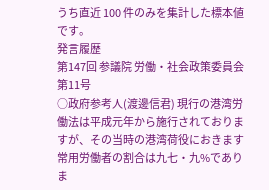うち直近 100 件のみを集計した標本値です。
発言履歴
第147回 参議院 労働・社会政策委員会 第11号
○政府参考人(渡邊信君) 現行の港湾労働法は平成元年から施行されておりますが、その当時の港湾荷役におきます常用労働者の割合は九七・九%でありま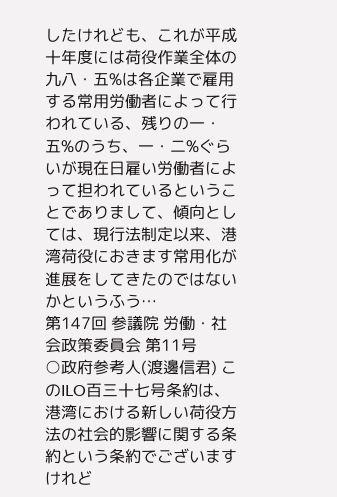したけれども、これが平成十年度には荷役作業全体の九八・五%は各企業で雇用する常用労働者によって行われている、残りの一・五%のうち、一・二%ぐらいが現在日雇い労働者によって担われているということでありまして、傾向としては、現行法制定以来、港湾荷役におきます常用化が進展をしてきたのではないかというふう…
第147回 参議院 労働・社会政策委員会 第11号
○政府参考人(渡邊信君) このILO百三十七号条約は、港湾における新しい荷役方法の社会的影響に関する条約という条約でございますけれど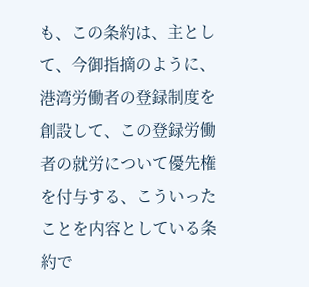も、この条約は、主として、今御指摘のように、港湾労働者の登録制度を創設して、この登録労働者の就労について優先権を付与する、こういったことを内容としている条約で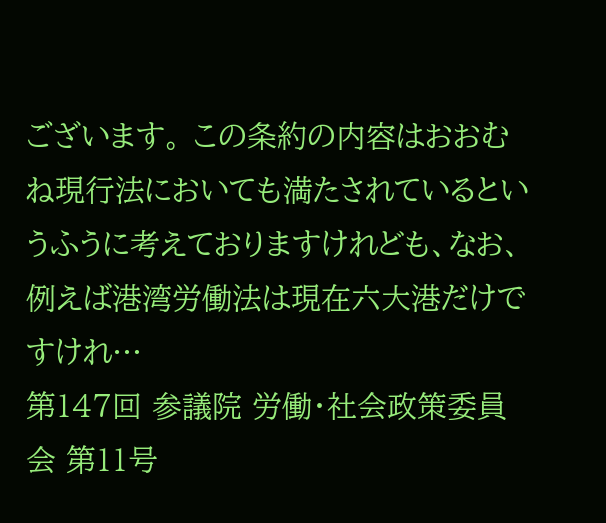ございます。 この条約の内容はおおむね現行法においても満たされているというふうに考えておりますけれども、なお、例えば港湾労働法は現在六大港だけですけれ…
第147回 参議院 労働・社会政策委員会 第11号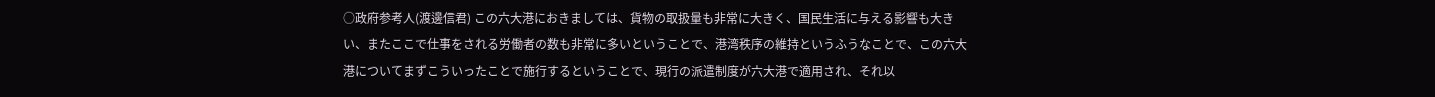○政府参考人(渡邊信君) この六大港におきましては、貨物の取扱量も非常に大きく、国民生活に与える影響も大きい、またここで仕事をされる労働者の数も非常に多いということで、港湾秩序の維持というふうなことで、この六大港についてまずこういったことで施行するということで、現行の派遣制度が六大港で適用され、それ以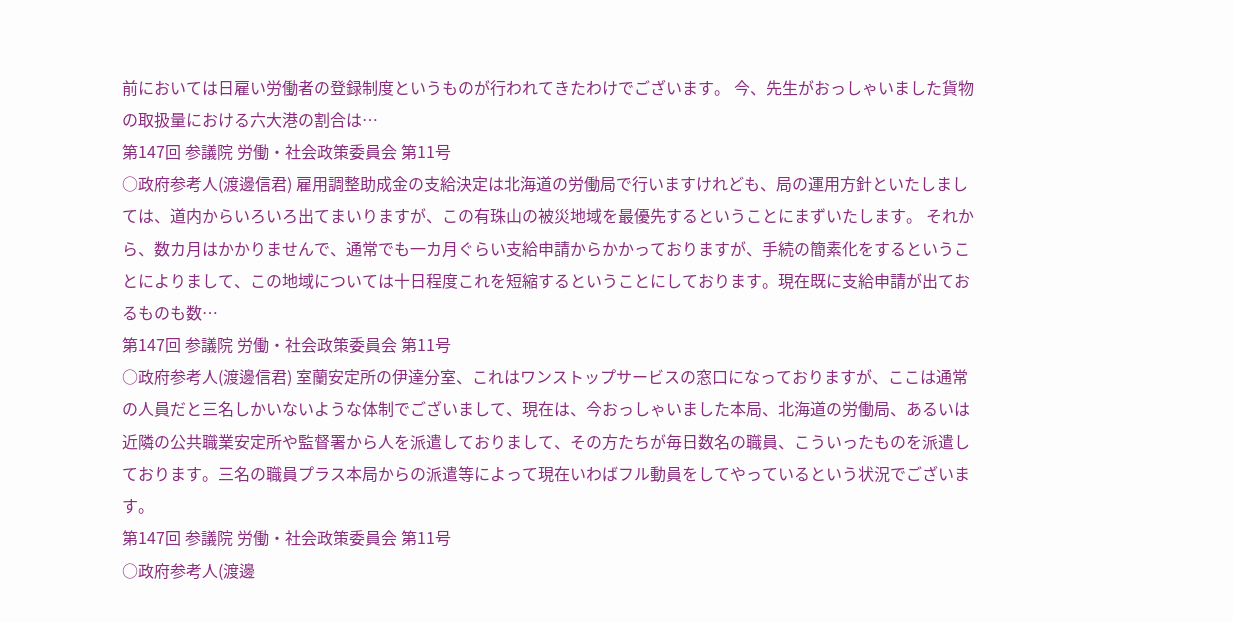前においては日雇い労働者の登録制度というものが行われてきたわけでございます。 今、先生がおっしゃいました貨物の取扱量における六大港の割合は…
第147回 参議院 労働・社会政策委員会 第11号
○政府参考人(渡邊信君) 雇用調整助成金の支給決定は北海道の労働局で行いますけれども、局の運用方針といたしましては、道内からいろいろ出てまいりますが、この有珠山の被災地域を最優先するということにまずいたします。 それから、数カ月はかかりませんで、通常でも一カ月ぐらい支給申請からかかっておりますが、手続の簡素化をするということによりまして、この地域については十日程度これを短縮するということにしております。現在既に支給申請が出ておるものも数…
第147回 参議院 労働・社会政策委員会 第11号
○政府参考人(渡邊信君) 室蘭安定所の伊達分室、これはワンストップサービスの窓口になっておりますが、ここは通常の人員だと三名しかいないような体制でございまして、現在は、今おっしゃいました本局、北海道の労働局、あるいは近隣の公共職業安定所や監督署から人を派遣しておりまして、その方たちが毎日数名の職員、こういったものを派遣しております。三名の職員プラス本局からの派遣等によって現在いわばフル動員をしてやっているという状況でございます。
第147回 参議院 労働・社会政策委員会 第11号
○政府参考人(渡邊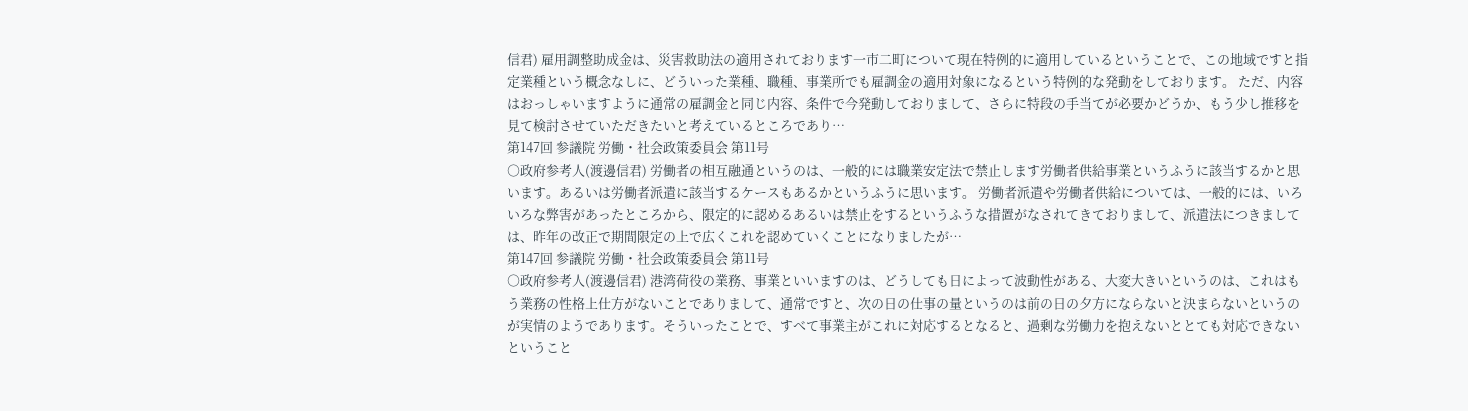信君) 雇用調整助成金は、災害救助法の適用されております一市二町について現在特例的に適用しているということで、この地域ですと指定業種という概念なしに、どういった業種、職種、事業所でも雇調金の適用対象になるという特例的な発動をしております。 ただ、内容はおっしゃいますように通常の雇調金と同じ内容、条件で今発動しておりまして、さらに特段の手当てが必要かどうか、もう少し推移を見て検討させていただきたいと考えているところであり…
第147回 参議院 労働・社会政策委員会 第11号
○政府参考人(渡邊信君) 労働者の相互融通というのは、一般的には職業安定法で禁止します労働者供給事業というふうに該当するかと思います。あるいは労働者派遣に該当するケースもあるかというふうに思います。 労働者派遣や労働者供給については、一般的には、いろいろな弊害があったところから、限定的に認めるあるいは禁止をするというふうな措置がなされてきておりまして、派遣法につきましては、昨年の改正で期間限定の上で広くこれを認めていくことになりましたが…
第147回 参議院 労働・社会政策委員会 第11号
○政府参考人(渡邊信君) 港湾荷役の業務、事業といいますのは、どうしても日によって波動性がある、大変大きいというのは、これはもう業務の性格上仕方がないことでありまして、通常ですと、次の日の仕事の量というのは前の日の夕方にならないと決まらないというのが実情のようであります。そういったことで、すべて事業主がこれに対応するとなると、過剰な労働力を抱えないととても対応できないということ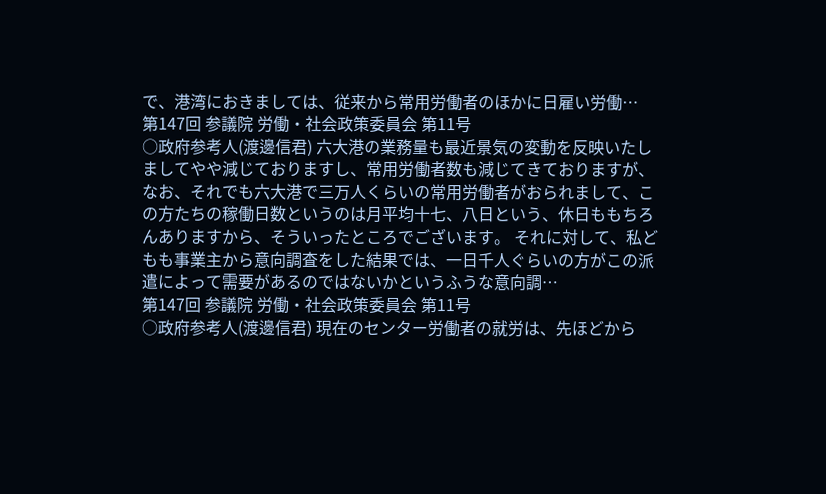で、港湾におきましては、従来から常用労働者のほかに日雇い労働…
第147回 参議院 労働・社会政策委員会 第11号
○政府参考人(渡邊信君) 六大港の業務量も最近景気の変動を反映いたしましてやや減じておりますし、常用労働者数も減じてきておりますが、なお、それでも六大港で三万人くらいの常用労働者がおられまして、この方たちの稼働日数というのは月平均十七、八日という、休日ももちろんありますから、そういったところでございます。 それに対して、私どもも事業主から意向調査をした結果では、一日千人ぐらいの方がこの派遣によって需要があるのではないかというふうな意向調…
第147回 参議院 労働・社会政策委員会 第11号
○政府参考人(渡邊信君) 現在のセンター労働者の就労は、先ほどから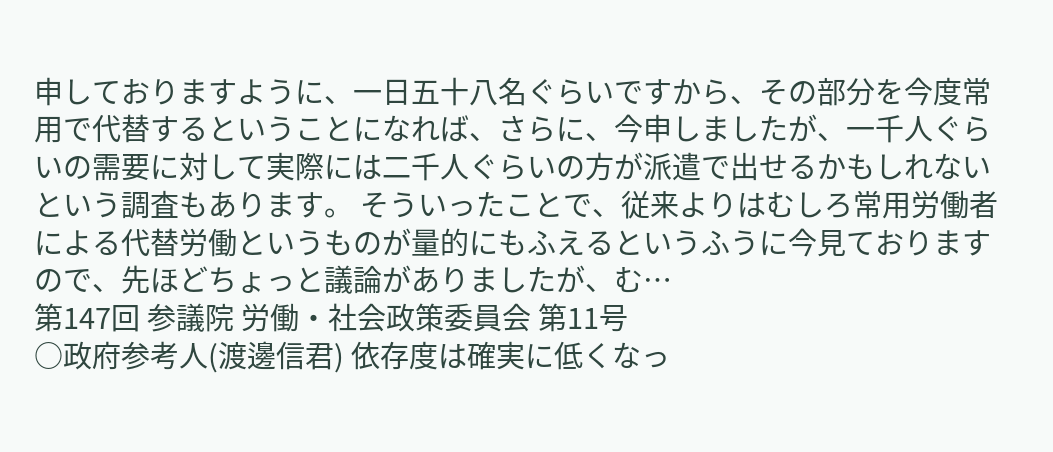申しておりますように、一日五十八名ぐらいですから、その部分を今度常用で代替するということになれば、さらに、今申しましたが、一千人ぐらいの需要に対して実際には二千人ぐらいの方が派遣で出せるかもしれないという調査もあります。 そういったことで、従来よりはむしろ常用労働者による代替労働というものが量的にもふえるというふうに今見ておりますので、先ほどちょっと議論がありましたが、む…
第147回 参議院 労働・社会政策委員会 第11号
○政府参考人(渡邊信君) 依存度は確実に低くなっ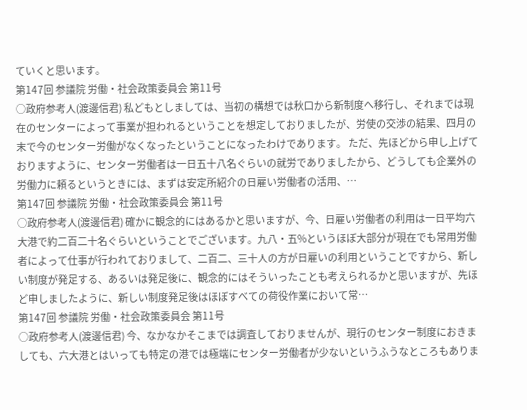ていくと思います。
第147回 参議院 労働・社会政策委員会 第11号
○政府参考人(渡邊信君) 私どもとしましては、当初の構想では秋口から新制度へ移行し、それまでは現在のセンターによって事業が担われるということを想定しておりましたが、労使の交渉の結果、四月の末で今のセンター労働がなくなったということになったわけであります。 ただ、先ほどから申し上げておりますように、センター労働者は一日五十八名ぐらいの就労でありましたから、どうしても企業外の労働力に頼るというときには、まずは安定所紹介の日雇い労働者の活用、…
第147回 参議院 労働・社会政策委員会 第11号
○政府参考人(渡邊信君) 確かに観念的にはあるかと思いますが、今、日雇い労働者の利用は一日平均六大港で約二百二十名ぐらいということでございます。九八・五%というほぼ大部分が現在でも常用労働者によって仕事が行われておりまして、二百二、三十人の方が日雇いの利用ということですから、新しい制度が発足する、あるいは発足後に、観念的にはそういったことも考えられるかと思いますが、先ほど申しましたように、新しい制度発足後はほぼすべての荷役作業において常…
第147回 参議院 労働・社会政策委員会 第11号
○政府参考人(渡邊信君) 今、なかなかそこまでは調査しておりませんが、現行のセンター制度におきましても、六大港とはいっても特定の港では極端にセンター労働者が少ないというふうなところもありま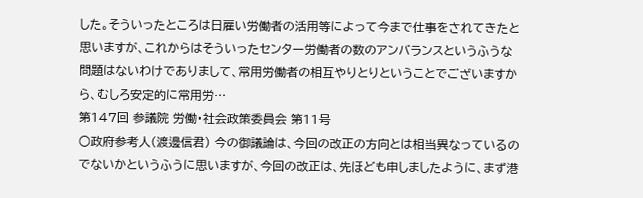した。そういったところは日雇い労働者の活用等によって今まで仕事をされてきたと思いますが、これからはそういったセンター労働者の数のアンバランスというふうな問題はないわけでありまして、常用労働者の相互やりとりということでございますから、むしろ安定的に常用労…
第147回 参議院 労働・社会政策委員会 第11号
○政府参考人(渡邊信君) 今の御議論は、今回の改正の方向とは相当異なっているのでないかというふうに思いますが、今回の改正は、先ほども申しましたように、まず港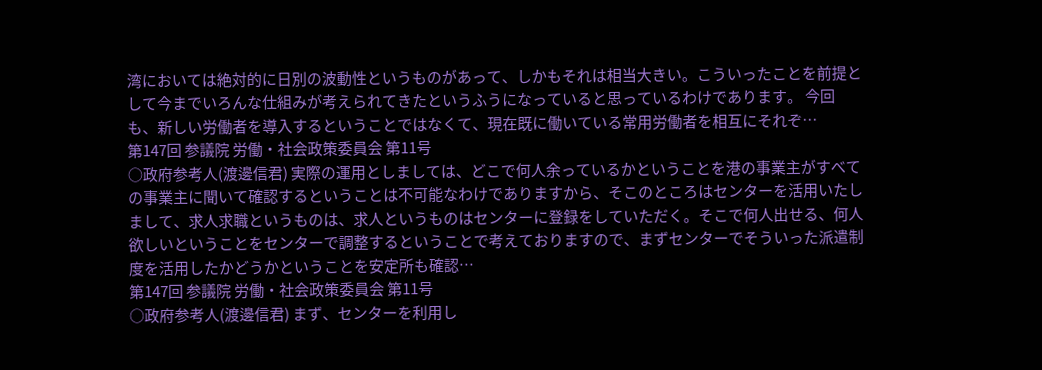湾においては絶対的に日別の波動性というものがあって、しかもそれは相当大きい。こういったことを前提として今までいろんな仕組みが考えられてきたというふうになっていると思っているわけであります。 今回も、新しい労働者を導入するということではなくて、現在既に働いている常用労働者を相互にそれぞ…
第147回 参議院 労働・社会政策委員会 第11号
○政府参考人(渡邊信君) 実際の運用としましては、どこで何人余っているかということを港の事業主がすべての事業主に聞いて確認するということは不可能なわけでありますから、そこのところはセンターを活用いたしまして、求人求職というものは、求人というものはセンターに登録をしていただく。そこで何人出せる、何人欲しいということをセンターで調整するということで考えておりますので、まずセンターでそういった派遣制度を活用したかどうかということを安定所も確認…
第147回 参議院 労働・社会政策委員会 第11号
○政府参考人(渡邊信君) まず、センターを利用し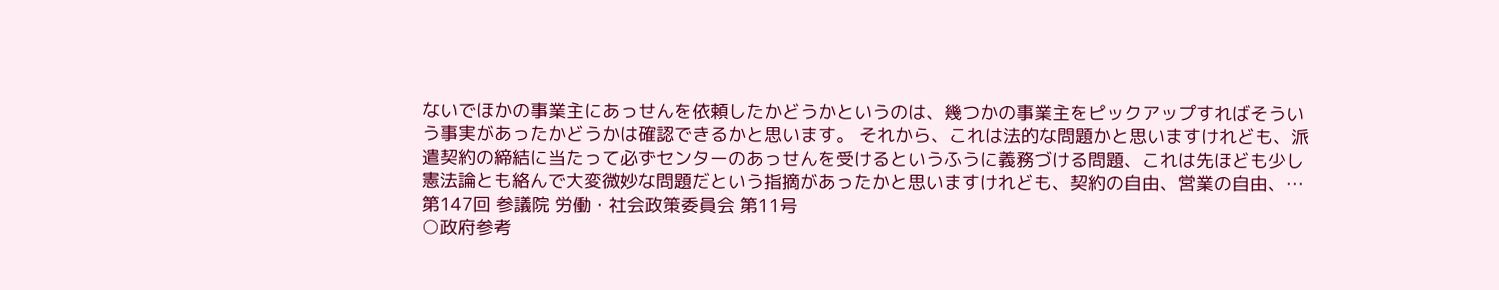ないでほかの事業主にあっせんを依頼したかどうかというのは、幾つかの事業主をピックアップすればそういう事実があったかどうかは確認できるかと思います。 それから、これは法的な問題かと思いますけれども、派遣契約の締結に当たって必ずセンターのあっせんを受けるというふうに義務づける問題、これは先ほども少し憲法論とも絡んで大変微妙な問題だという指摘があったかと思いますけれども、契約の自由、営業の自由、…
第147回 参議院 労働・社会政策委員会 第11号
○政府参考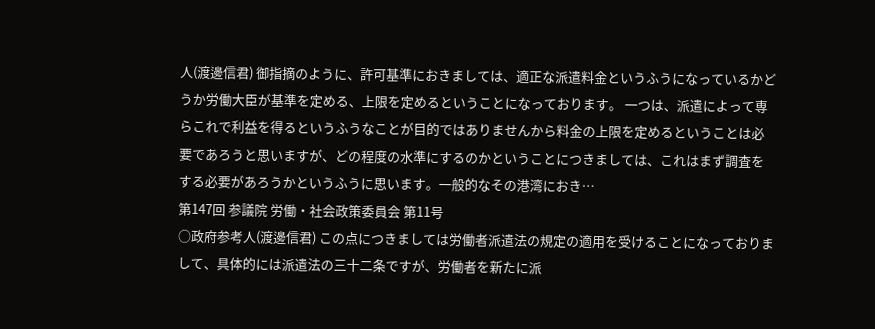人(渡邊信君) 御指摘のように、許可基準におきましては、適正な派遣料金というふうになっているかどうか労働大臣が基準を定める、上限を定めるということになっております。 一つは、派遣によって専らこれで利益を得るというふうなことが目的ではありませんから料金の上限を定めるということは必要であろうと思いますが、どの程度の水準にするのかということにつきましては、これはまず調査をする必要があろうかというふうに思います。一般的なその港湾におき…
第147回 参議院 労働・社会政策委員会 第11号
○政府参考人(渡邊信君) この点につきましては労働者派遣法の規定の適用を受けることになっておりまして、具体的には派遣法の三十二条ですが、労働者を新たに派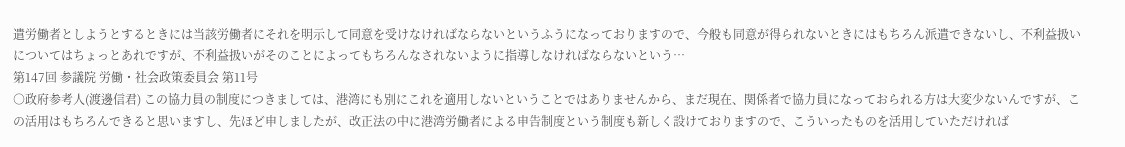遣労働者としようとするときには当該労働者にそれを明示して同意を受けなければならないというふうになっておりますので、今般も同意が得られないときにはもちろん派遣できないし、不利益扱いについてはちょっとあれですが、不利益扱いがそのことによってもちろんなされないように指導しなければならないという…
第147回 参議院 労働・社会政策委員会 第11号
○政府参考人(渡邊信君) この協力員の制度につきましては、港湾にも別にこれを適用しないということではありませんから、まだ現在、関係者で協力員になっておられる方は大変少ないんですが、この活用はもちろんできると思いますし、先ほど申しましたが、改正法の中に港湾労働者による申告制度という制度も新しく設けておりますので、こういったものを活用していただければ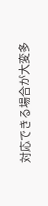対応できる場合が大変多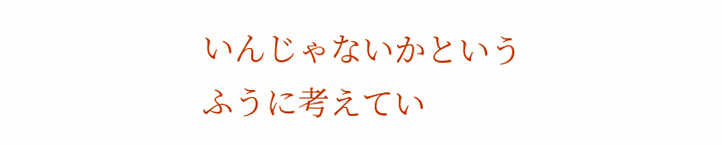いんじゃないかというふうに考えてい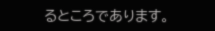るところであります。